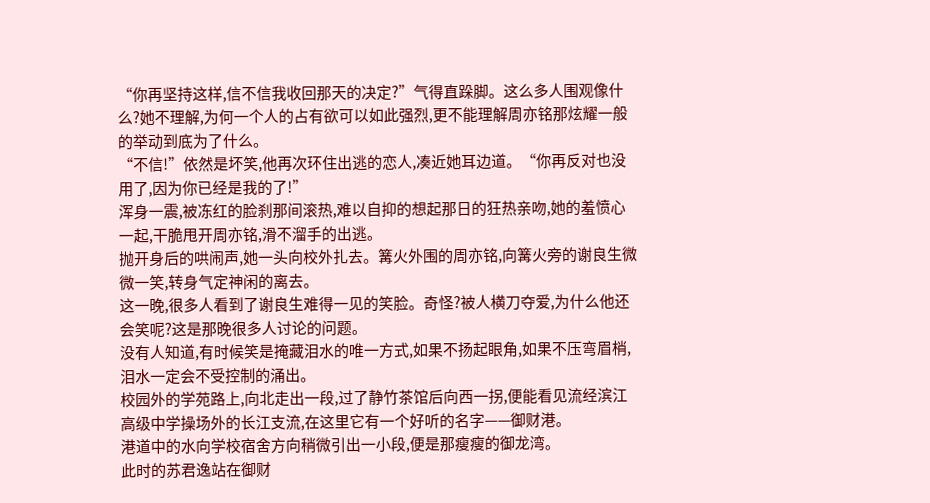“你再坚持这样,信不信我收回那天的决定?”气得直跺脚。这么多人围观像什么?她不理解,为何一个人的占有欲可以如此强烈,更不能理解周亦铭那炫耀一般的举动到底为了什么。
“不信!”依然是坏笑,他再次环住出逃的恋人,凑近她耳边道。“你再反对也没用了,因为你已经是我的了!”
浑身一震,被冻红的脸刹那间滚热,难以自抑的想起那日的狂热亲吻,她的羞愤心一起,干脆甩开周亦铭,滑不溜手的出逃。
抛开身后的哄闹声,她一头向校外扎去。篝火外围的周亦铭,向篝火旁的谢良生微微一笑,转身气定神闲的离去。
这一晚,很多人看到了谢良生难得一见的笑脸。奇怪?被人横刀夺爱,为什么他还会笑呢?这是那晚很多人讨论的问题。
没有人知道,有时候笑是掩藏泪水的唯一方式,如果不扬起眼角,如果不压弯眉梢,泪水一定会不受控制的涌出。
校园外的学苑路上,向北走出一段,过了静竹茶馆后向西一拐,便能看见流经滨江高级中学操场外的长江支流,在这里它有一个好听的名字——御财港。
港道中的水向学校宿舍方向稍微引出一小段,便是那瘦瘦的御龙湾。
此时的苏君逸站在御财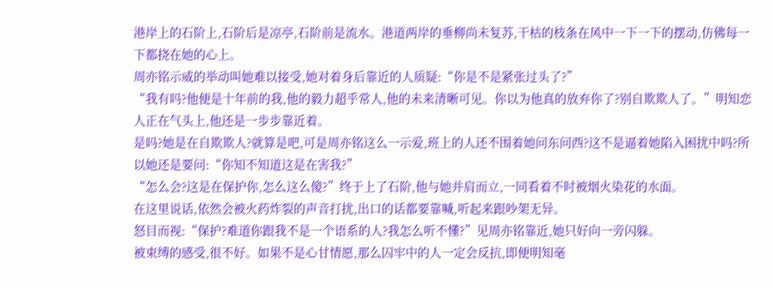港岸上的石阶上,石阶后是凉亭,石阶前是流水。港道两岸的垂柳尚未复苏,干枯的枝条在风中一下一下的摆动,仿佛每一下都挠在她的心上。
周亦铭示威的举动叫她难以接受,她对着身后靠近的人质疑:“你是不是紧张过头了?”
“我有吗?他便是十年前的我,他的毅力超乎常人,他的未来清晰可见。你以为他真的放弃你了?别自欺欺人了。”明知恋人正在气头上,他还是一步步靠近着。
是吗?她是在自欺欺人?就算是吧,可是周亦铭这么一示爱,班上的人还不围着她问东问西?这不是逼着她陷入困扰中吗?所以她还是要问:“你知不知道这是在害我?”
“怎么会?这是在保护你,怎么这么傻?”终于上了石阶,他与她并肩而立,一同看着不时被烟火染花的水面。
在这里说话,依然会被火药炸裂的声音打扰,出口的话都要靠喊,听起来跟吵架无异。
怒目而视:“保护?难道你跟我不是一个语系的人?我怎么听不懂?”见周亦铭靠近,她只好向一旁闪躲。
被束缚的感受,很不好。如果不是心甘情愿,那么囚牢中的人一定会反抗,即便明知毫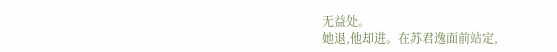无益处。
她退,他却进。在苏君逸面前站定,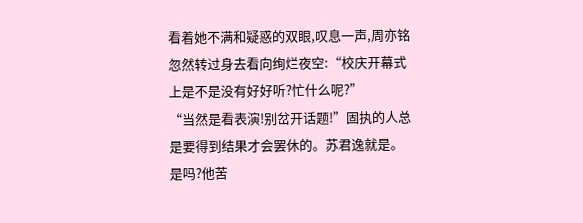看着她不满和疑惑的双眼,叹息一声,周亦铭忽然转过身去看向绚烂夜空:“校庆开幕式上是不是没有好好听?忙什么呢?”
“当然是看表演!别岔开话题!”固执的人总是要得到结果才会罢休的。苏君逸就是。
是吗?他苦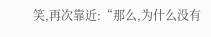笑,再次靠近:“那么,为什么没有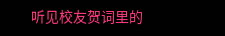听见校友贺词里的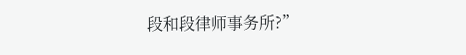段和段律师事务所?”